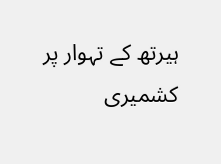ہیرتھ کے تہوار پر کشمیری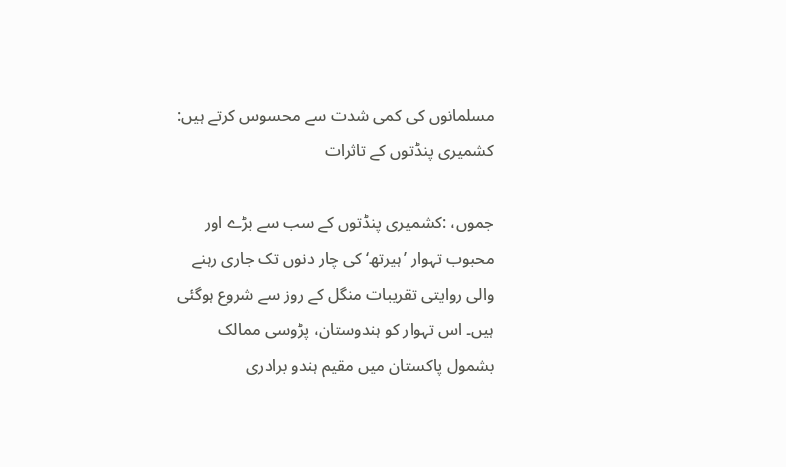مسلمانوں کی کمی شدت سے محسوس کرتے ہیں: کشمیری پنڈتوں کے تاثرات

جموں، :کشمیری پنڈتوں کے سب سے بڑے اور محبوب تہوار ’ہیرتھ‘ کی چار دنوں تک جاری رہنے والی روایتی تقریبات منگل کے روز سے شروع ہوگئی ہیں۔ اس تہوار کو ہندوستان، پڑوسی ممالک بشمول پاکستان میں مقیم ہندو برادری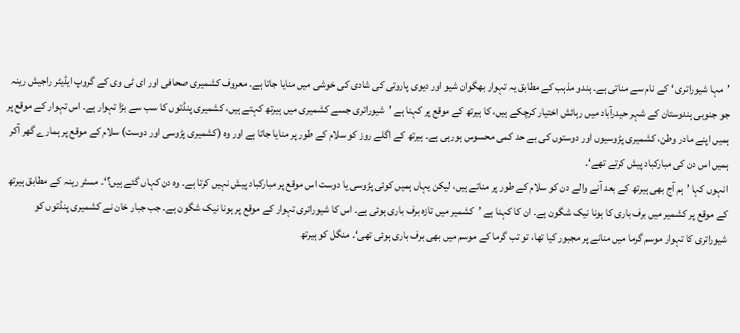’مہا شیوراتری ‘ کے نام سے مناتی ہے۔ ہندو مذہب کے مطابق یہ تہوار بھگوان شیو اور دیوی پاروتی کی شادی کی خوشی میں منایا جاتا ہے۔ معروف کشمیری صحافی اور ای ٹی وی کے گروپ ایڈیٹر راجیش رینہ جو جنوبی ہندوستان کے شہر حیدرآباد میں رہائش اختیار کرچکے ہیں، کا ہیرتھ کے موقع پر کہنا ہے ’شیوراتری جسے کشمیری میں ہیرتھ کہتے ہیں، کشمیری پنڈتوں کا سب سے بڑا تہوار ہے۔ اس تہوار کے موقع پر ہمیں اپنے مادر وطن، کشمیری پڑوسیوں اور دوستوں کی بے حد کمی محسوس ہورہی ہے۔ ہیرتھ کے اگلے روز کو سلام کے طور پر منایا جاتا ہے اور وہ (کشمیری پڑوسی اور دوست) سلام کے موقع پر ہمارے گھر آکر ہمیں اس دن کی مبارکباد پیش کرتے تھے‘۔
انہوں کہا ’ہم آج بھی ہیرتھ کے بعد آنے والے دن کو سلام کے طور پر مناتے ہیں، لیکن یہاں ہمیں کوئی پڑوسی یا دوست اس موقع پر مبارکباد پیش نہیں کرتا ہے۔ وہ دن کہاں گئے ہیں؟‘۔ مسٹر رینہ کے مطابق ہیرتھ کے موقع پر کشمیر میں برف باری کا ہونا نیک شگون ہے۔ ان کا کہنا ہے ’کشمیر میں تازہ برف باری ہوئی ہے۔ اس کا شیوراتری تہوار کے موقع پر ہونا نیک شگون ہے۔ جب جبار خان نے کشمیری پنڈتوں کو شیوراتری کا تہوار موسم گرما میں منانے پر مجبور کیا تھا، تو تب گرما کے موسم میں بھی برف باری ہوئی تھی‘۔ منگل کو ہیرتھ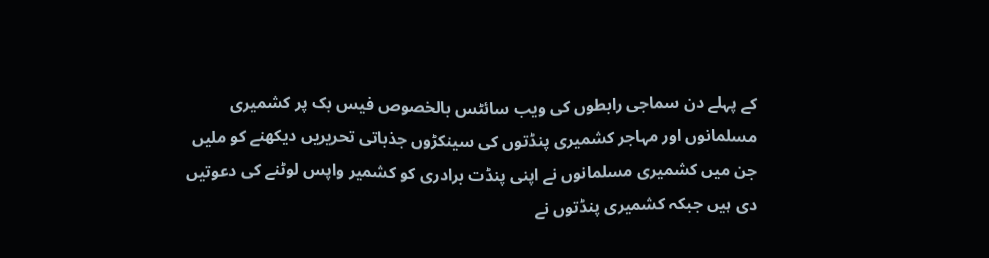کے پہلے دن سماجی رابطوں کی ویب سائٹس بالخصوص فیس بک پر کشمیری مسلمانوں اور مہاجر کشمیری پنڈتوں کی سینکڑوں جذباتی تحریریں دیکھنے کو ملیں جن میں کشمیری مسلمانوں نے اپنی پنڈت برادری کو کشمیر واپس لوٹنے کی دعوتیں دی ہیں جبکہ کشمیری پنڈتوں نے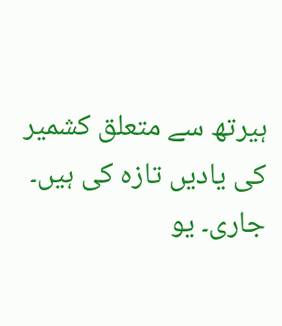ہیرتھ سے متعلق کشمیر کی یادیں تازہ کی ہیں۔
جاری۔ یو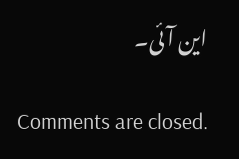این آئی۔

Comments are closed.